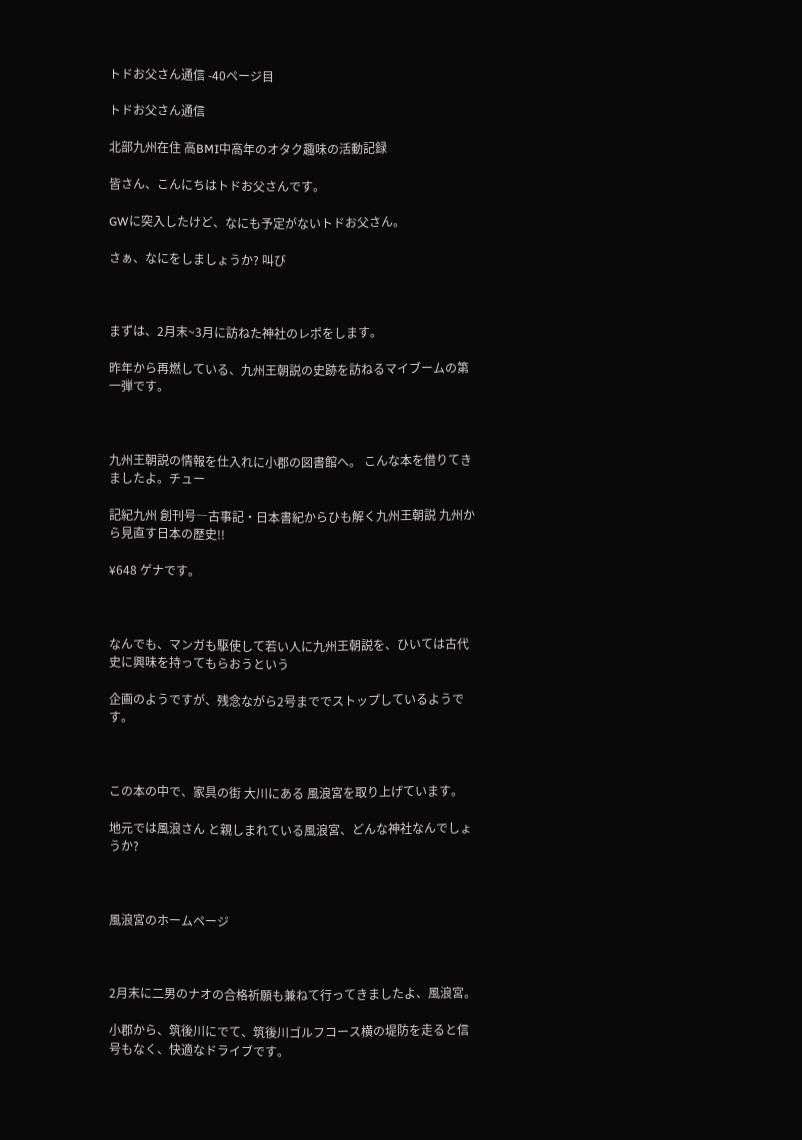トドお父さん通信 -40ページ目

トドお父さん通信

北部九州在住 高BMI中高年のオタク趣味の活動記録

皆さん、こんにちはトドお父さんです。

GWに突入したけど、なにも予定がないトドお父さん。

さぁ、なにをしましょうか? 叫び



まずは、2月末~3月に訪ねた神社のレポをします。

昨年から再燃している、九州王朝説の史跡を訪ねるマイブームの第一弾です。



九州王朝説の情報を仕入れに小郡の図書館へ。 こんな本を借りてきましたよ。チュー

記紀九州 創刊号―古事記・日本書紀からひも解く九州王朝説 九州から見直す日本の歴史!!

¥648 ゲナです。



なんでも、マンガも駆使して若い人に九州王朝説を、ひいては古代史に興味を持ってもらおうという

企画のようですが、残念ながら2号まででストップしているようです。



この本の中で、家具の街 大川にある 風浪宮を取り上げています。

地元では風浪さん と親しまれている風浪宮、どんな神社なんでしょうか?



風浪宮のホームページ



2月末に二男のナオの合格祈願も兼ねて行ってきましたよ、風浪宮。

小郡から、筑後川にでて、筑後川ゴルフコース横の堤防を走ると信号もなく、快適なドライブです。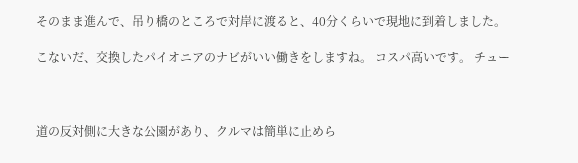そのまま進んで、吊り橋のところで対岸に渡ると、40分くらいで現地に到着しました。

こないだ、交換したパイオニアのナビがいい働きをしますね。 コスパ高いです。 チュー



道の反対側に大きな公園があり、クルマは簡単に止めら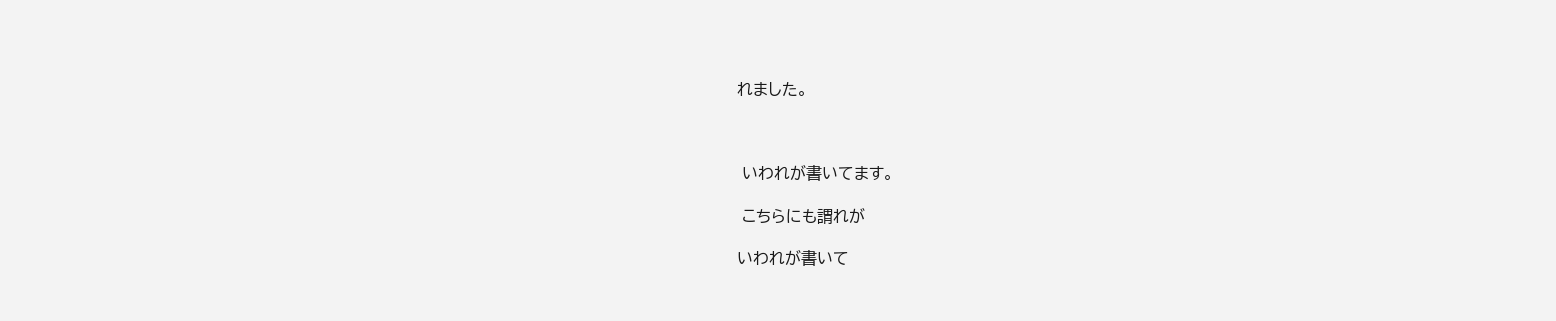れました。



 いわれが書いてます。

 こちらにも謂れが

いわれが書いて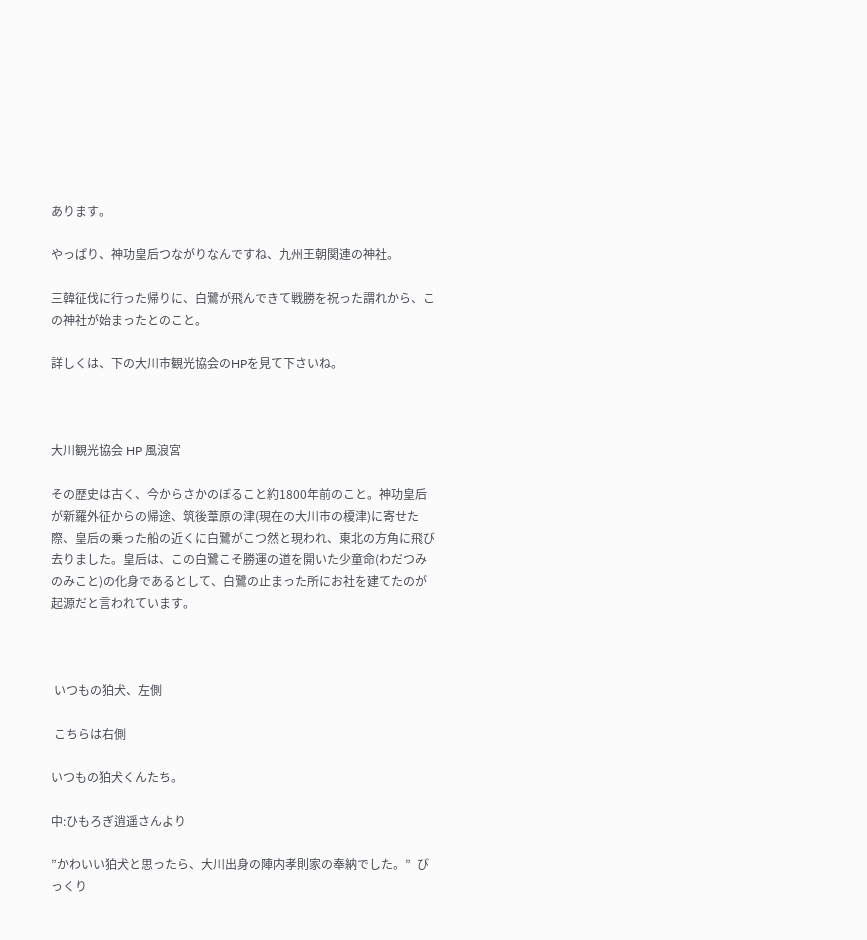あります。

やっぱり、神功皇后つながりなんですね、九州王朝関連の神社。

三韓征伐に行った帰りに、白鷺が飛んできて戦勝を祝った謂れから、この神社が始まったとのこと。

詳しくは、下の大川市観光協会のHPを見て下さいね。



大川観光協会 HP 風浪宮

その歴史は古く、今からさかのぼること約1800年前のこと。神功皇后が新羅外征からの帰途、筑後葦原の津(現在の大川市の榎津)に寄せた際、皇后の乗った船の近くに白鷺がこつ然と現われ、東北の方角に飛び去りました。皇后は、この白鷺こそ勝運の道を開いた少童命(わだつみのみこと)の化身であるとして、白鷺の止まった所にお社を建てたのが起源だと言われています。



 いつもの狛犬、左側

 こちらは右側

いつもの狛犬くんたち。

中:ひもろぎ逍遥さんより

”かわいい狛犬と思ったら、大川出身の陣内孝則家の奉納でした。”  びっくり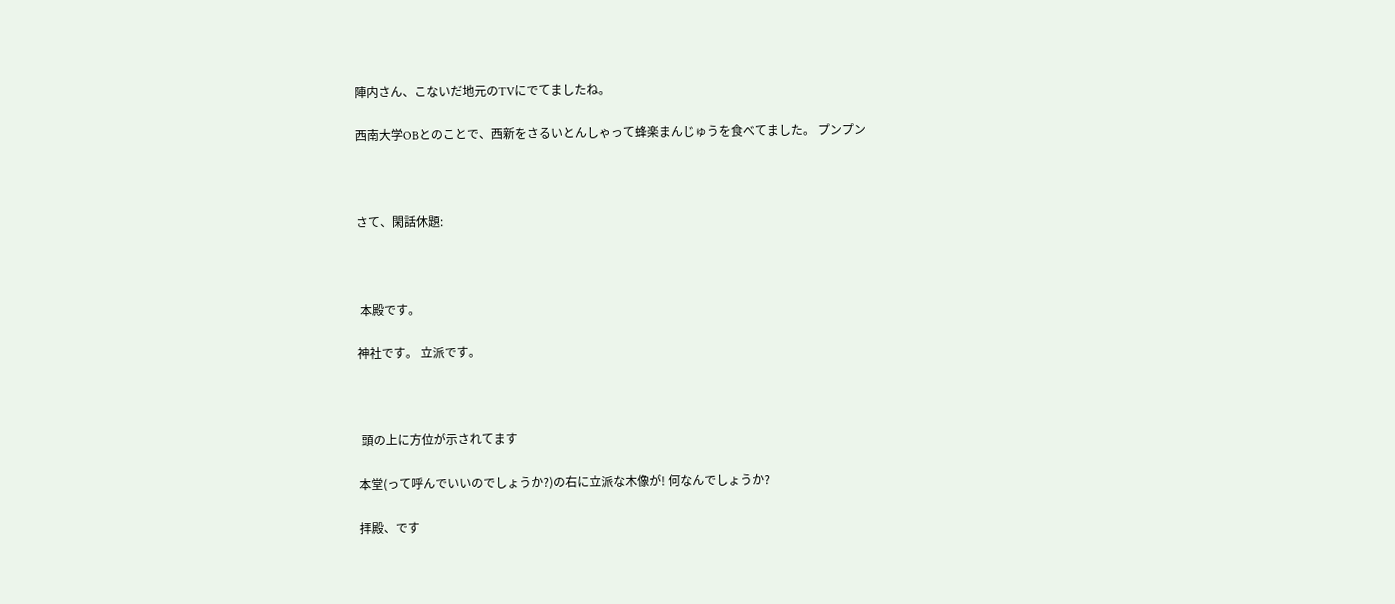陣内さん、こないだ地元のTVにでてましたね。

西南大学OBとのことで、西新をさるいとんしゃって蜂楽まんじゅうを食べてました。 プンプン



さて、閑話休題:



 本殿です。

神社です。 立派です。



 頭の上に方位が示されてます

本堂(って呼んでいいのでしょうか?)の右に立派な木像が! 何なんでしょうか?

拝殿、です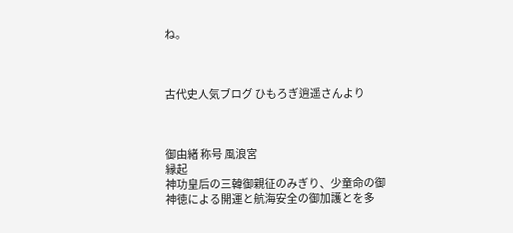ね。



古代史人気ブログ ひもろぎ逍遥さんより



御由緒 称号 風浪宮
縁起
神功皇后の三韓御親征のみぎり、少童命の御神徳による開運と航海安全の御加護とを多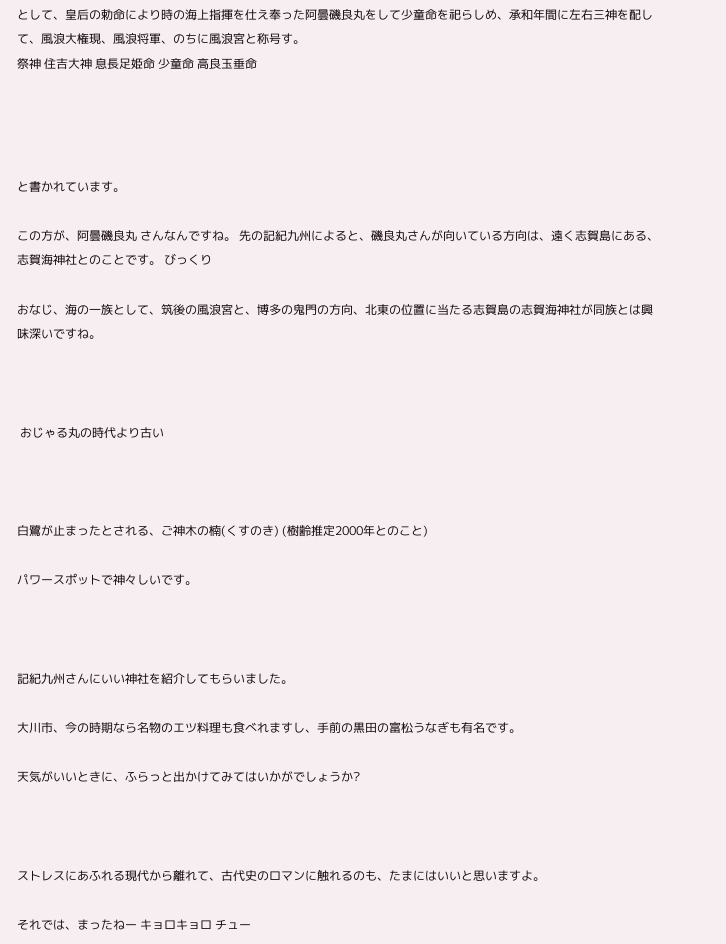として、皇后の勅命により時の海上指揮を仕え奉った阿曇磯良丸をして少童命を祀らしめ、承和年間に左右三神を配して、風浪大権現、風浪将軍、のちに風浪宮と称号す。
祭神 住吉大神 息長足姫命 少童命 高良玉垂命




と書かれています。

この方が、阿曇磯良丸 さんなんですね。 先の記紀九州によると、磯良丸さんが向いている方向は、遠く志賀島にある、志賀海神社とのことです。 びっくり

おなじ、海の一族として、筑後の風浪宮と、博多の鬼門の方向、北東の位置に当たる志賀島の志賀海神社が同族とは興味深いですね。



 おじゃる丸の時代より古い



白鷺が止まったとされる、ご神木の楠(くすのき) (樹齢推定2000年とのこと)

パワースポットで神々しいです。



記紀九州さんにいい神社を紹介してもらいました。

大川市、今の時期なら名物のエツ料理も食べれますし、手前の黒田の富松うなぎも有名です。

天気がいいときに、ふらっと出かけてみてはいかがでしょうか?



ストレスにあふれる現代から離れて、古代史のロマンに触れるのも、たまにはいいと思いますよ。

それでは、まったねー キョロキョロ チュー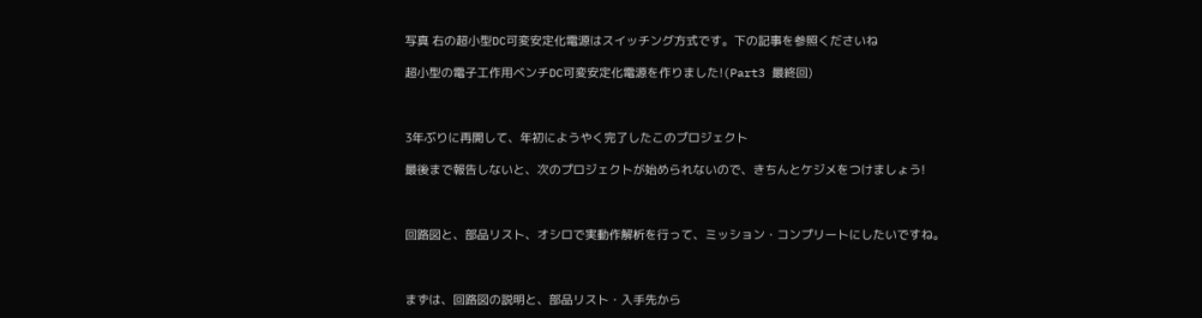写真 右の超小型DC可変安定化電源はスイッチング方式です。下の記事を参照くださいね

超小型の電子工作用ベンチDC可変安定化電源を作りました!(Part3 最終回)



3年ぶりに再開して、年初にようやく完了したこのプロジェクト

最後まで報告しないと、次のプロジェクトが始められないので、きちんとケジメをつけましょう!



回路図と、部品リスト、オシロで実動作解析を行って、ミッション・コンプリートにしたいですね。



まずは、回路図の説明と、部品リスト・入手先から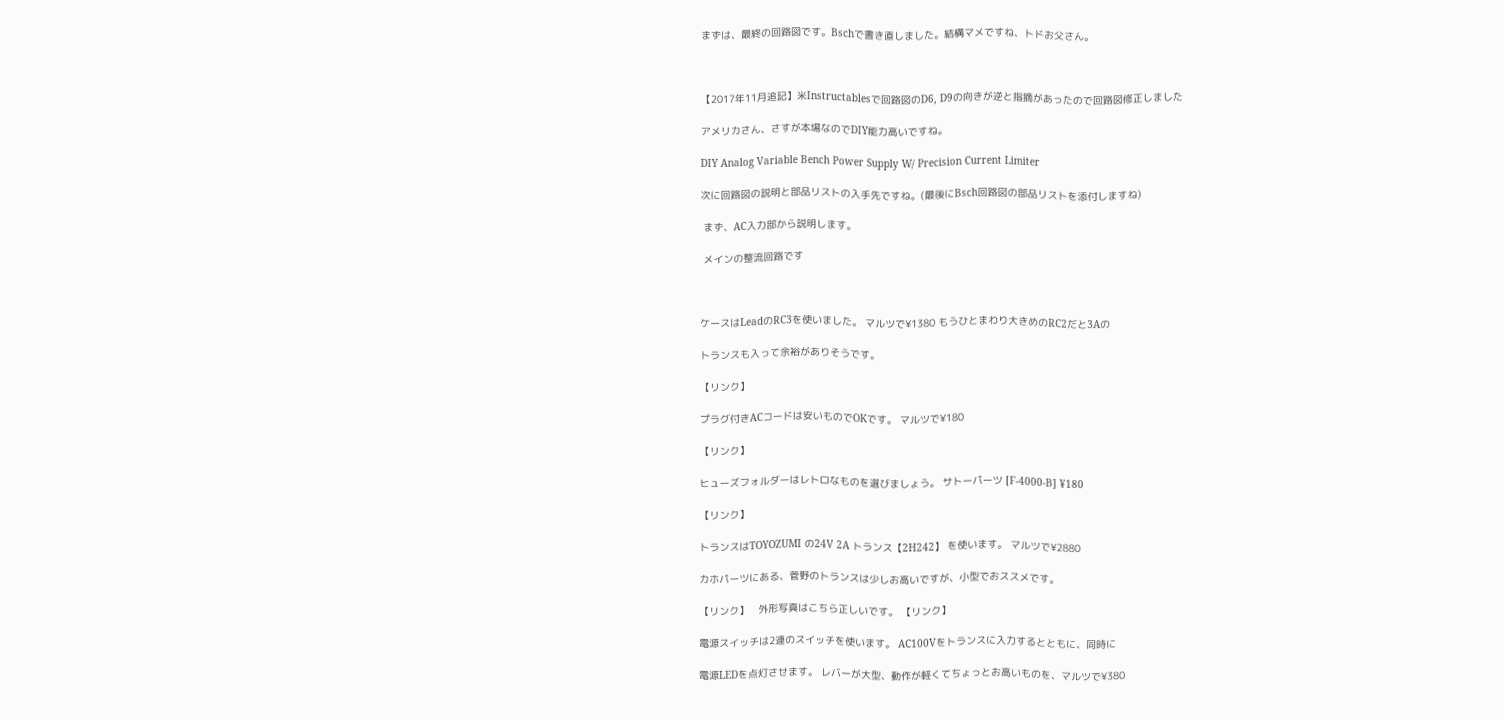まずは、最終の回路図です。Bschで書き直しました。結構マメですね、トドお父さん。



【2017年11月追記】米Instructablesで回路図のD6, D9の向きが逆と指摘があったので回路図修正しました

アメリカさん、さすが本場なのでDIY能力高いですね。

DIY Analog Variable Bench Power Supply W/ Precision Current Limiter

次に回路図の説明と部品リストの入手先ですね。(最後にBsch回路図の部品リストを添付しますね)

 まず、AC入力部から説明します。

 メインの整流回路です



ケースはLeadのRC3を使いました。 マルツで¥1380 もうひとまわり大きめのRC2だと3Aの

トランスも入って余裕がありそうです。

【リンク】

プラグ付きACコードは安いものでOKです。 マルツで¥180

【リンク】

ヒューズフォルダーはレトロなものを選びましょう。 サトーパーツ [F-4000-B] ¥180

【リンク】

トランスはTOYOZUMI の24V 2A トランス【2H242】 を使います。 マルツで¥2880

カホパーツにある、菅野のトランスは少しお高いですが、小型でおススメです。

【リンク】   外形写真はこちら正しいです。 【リンク】

電源スイッチは2連のスイッチを使います。 AC100Vをトランスに入力するとともに、同時に

電源LEDを点灯させます。 レバーが大型、動作が軽くてちょっとお高いものを、マルツで¥380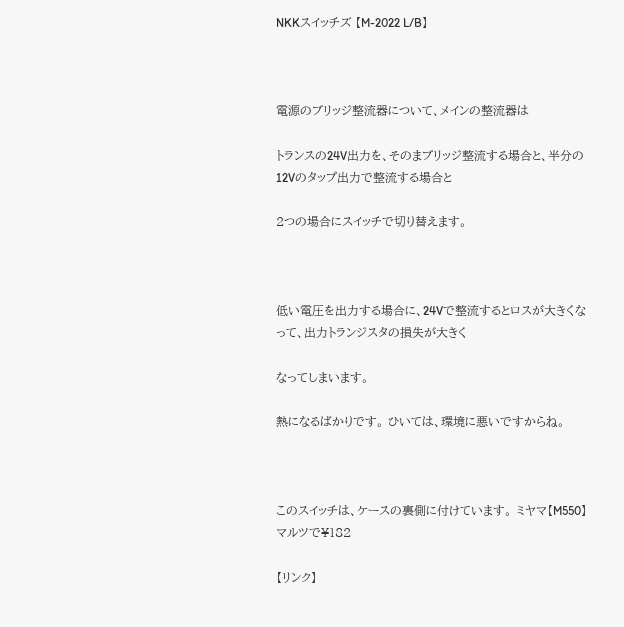NKKスイッチズ 【M-2022 L/B】



電源のブリッジ整流器について、メインの整流器は

トランスの24V出力を、そのまブリッジ整流する場合と、半分の12Vのタップ出力で整流する場合と

2つの場合にスイッチで切り替えます。



低い電圧を出力する場合に、24Vで整流するとロスが大きくなって、出力トランジスタの損失が大きく

なってしまいます。

熱になるばかりです。 ひいては、環境に悪いですからね。



このスイッチは、ケースの裏側に付けています。 ミヤマ【M550】マルツで¥182

【リンク】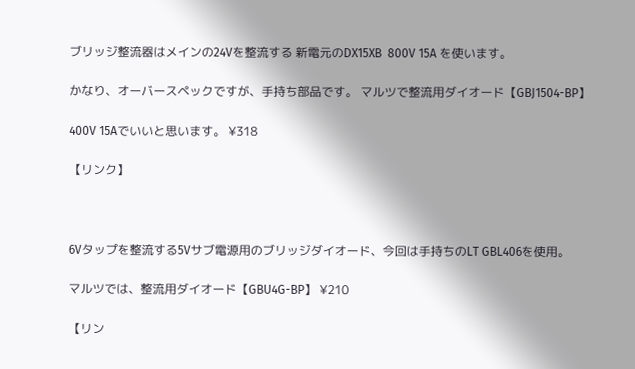ブリッジ整流器はメインの24Vを整流する 新電元のDX15XB  800V 15A を使います。

かなり、オーバースペックですが、手持ち部品です。 マルツで整流用ダイオード【GBJ1504-BP】

400V 15Aでいいと思います。 ¥318

【リンク】



6Vタップを整流する5Vサブ電源用のブリッジダイオード、今回は手持ちのLT GBL406を使用。

マルツでは、整流用ダイオード【GBU4G-BP】 ¥210

【リン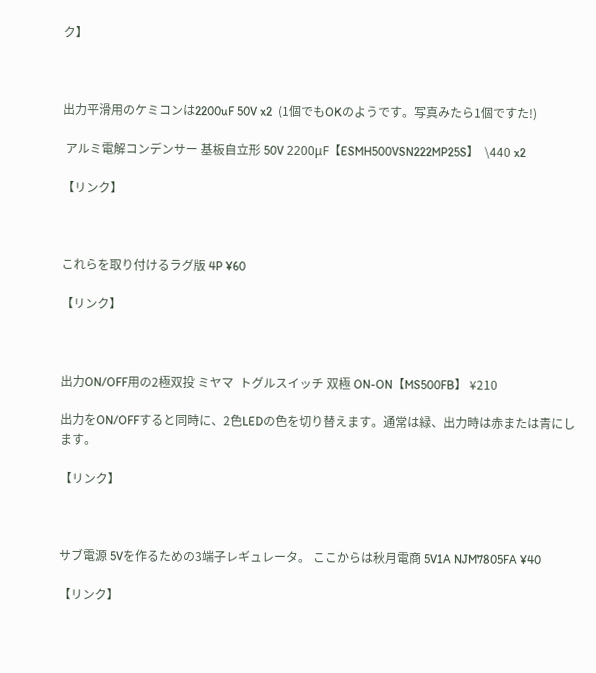ク】



出力平滑用のケミコンは2200uF 50V x2  (1個でもOKのようです。写真みたら1個ですた!)

 アルミ電解コンデンサー 基板自立形 50V 2200μF【ESMH500VSN222MP25S】  \440 x2

【リンク】



これらを取り付けるラグ版 4P ¥60

【リンク】



出力ON/OFF用の2極双投 ミヤマ  トグルスイッチ 双極 ON-ON【MS500FB】 ¥210

出力をON/OFFすると同時に、2色LEDの色を切り替えます。通常は緑、出力時は赤または青にします。

【リンク】



サブ電源 5Vを作るための3端子レギュレータ。 ここからは秋月電商 5V1A NJM7805FA ¥40

【リンク】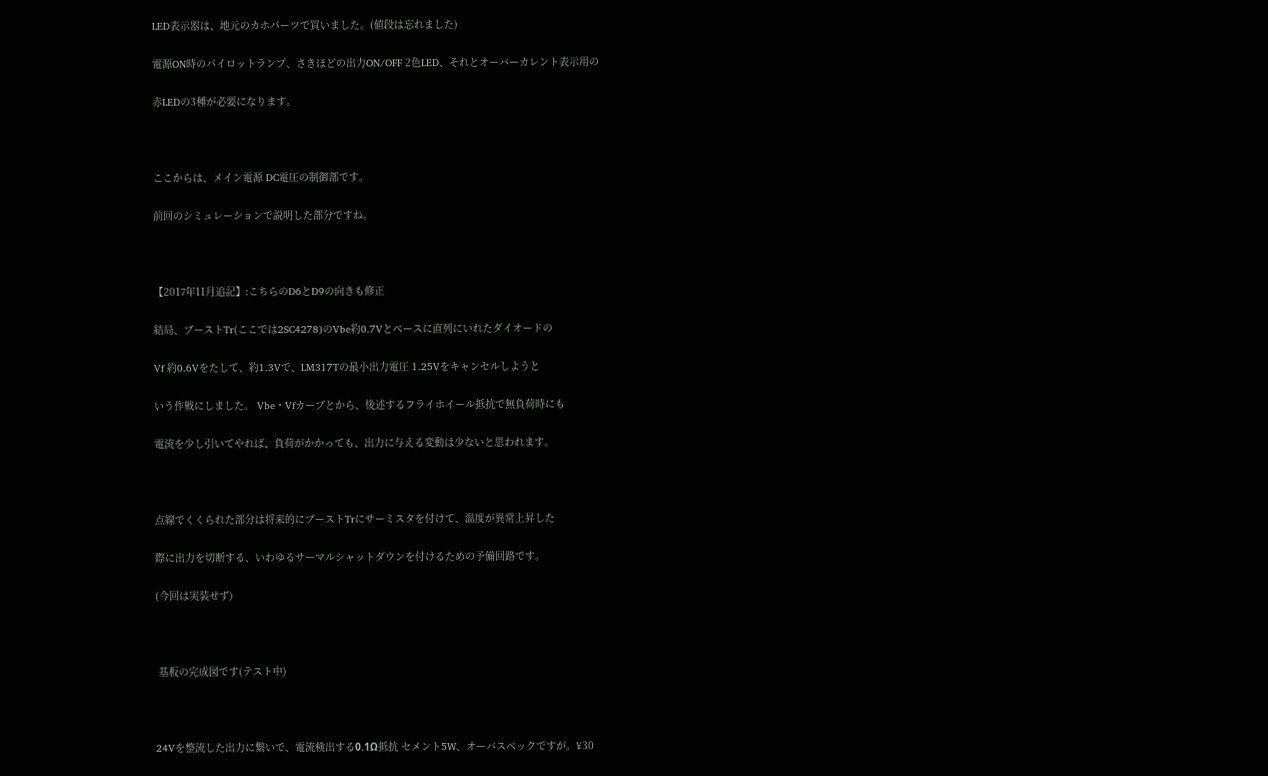LED表示器は、地元のカホパーツで買いました。(値段は忘れました)

電源ON時のパイロットランプ、さきほどの出力ON/OFF 2色LED、それとオーバーカレント表示用の

赤LEDの3種が必要になります。



ここからは、メイン電源 DC電圧の制御部です。

前回のシミュレーションで説明した部分ですね。



【2017年11月追記】:こちらのD6とD9の向きも修正

結局、ブーストTr(ここでは2SC4278)のVbe約0.7Vとベースに直列にいれたダイオードの

Vf 約0.6Vをたして、約1.3Vで、LM317Tの最小出力電圧 1.25Vをキャンセルしようと

いう作戦にしました。 Vbe・Vfカーブとから、後述するフライホイール抵抗で無負荷時にも

電流を少し引いてやれば、負荷がかかっても、出力に与える変動は少ないと思われます。



点線でくくられた部分は将来的にブーストTrにサーミスタを付けて、温度が異常上昇した

際に出力を切断する、いわゆるサーマルシャットダウンを付けるための予備回路です。

(今回は実装せず)



 基板の完成図です(テスト中)



24Vを整流した出力に繋いで、電流検出する0.1Ω抵抗 セメント5W、オーバスペックですが。¥30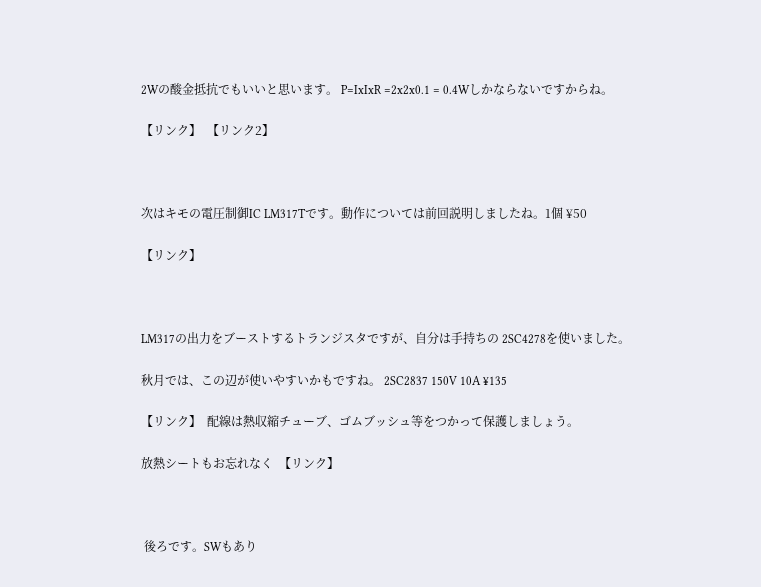2Wの酸金抵抗でもいいと思います。 P=IxIxR =2x2x0.1 = 0.4Wしかならないですからね。

【リンク】  【リンク2】



次はキモの電圧制御IC LM317Tです。動作については前回説明しましたね。1個 ¥50

【リンク】



LM317の出力をブーストするトランジスタですが、自分は手持ちの 2SC4278を使いました。

秋月では、この辺が使いやすいかもですね。 2SC2837 150V 10A ¥135

【リンク】  配線は熱収縮チューブ、ゴムブッシュ等をつかって保護しましょう。

放熱シートもお忘れなく  【リンク】



 後ろです。SWもあり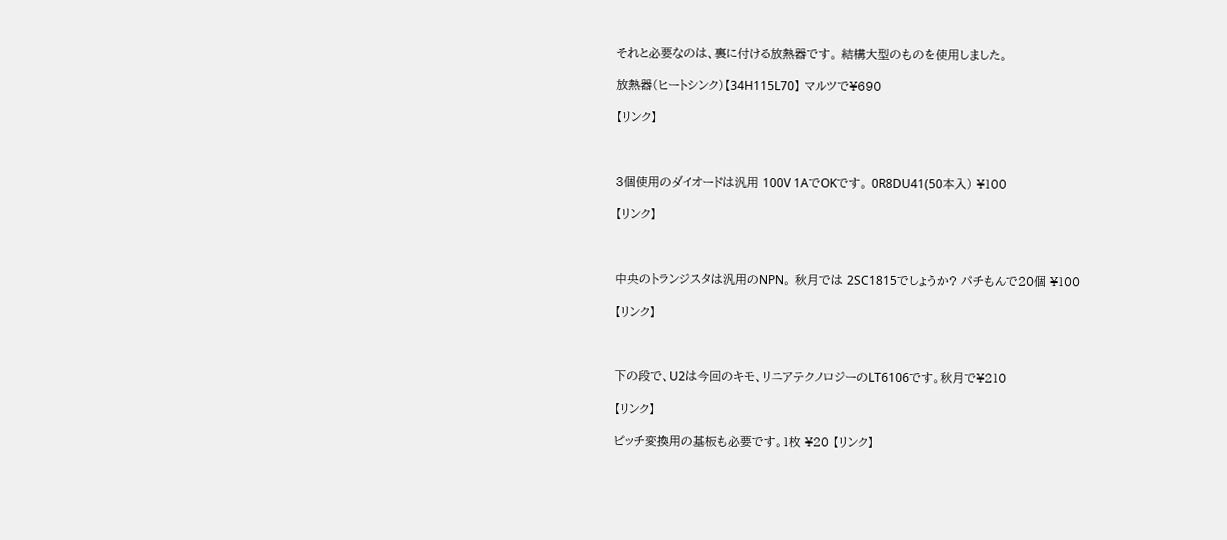それと必要なのは、裏に付ける放熱器です。 結構大型のものを使用しました。

放熱器(ヒートシンク)【34H115L70】 マルツで¥690

【リンク】



3個使用のダイオードは汎用 100V 1AでOKです。 0R8DU41(50本入) ¥100

【リンク】



中央のトランジスタは汎用のNPN。 秋月では 2SC1815でしょうか? パチもんで20個 ¥100

【リンク】



下の段で、U2は今回のキモ、リニアテクノロジーのLT6106です。秋月で¥210

【リンク】

ピッチ変換用の基板も必要です。1枚 ¥20 【リンク】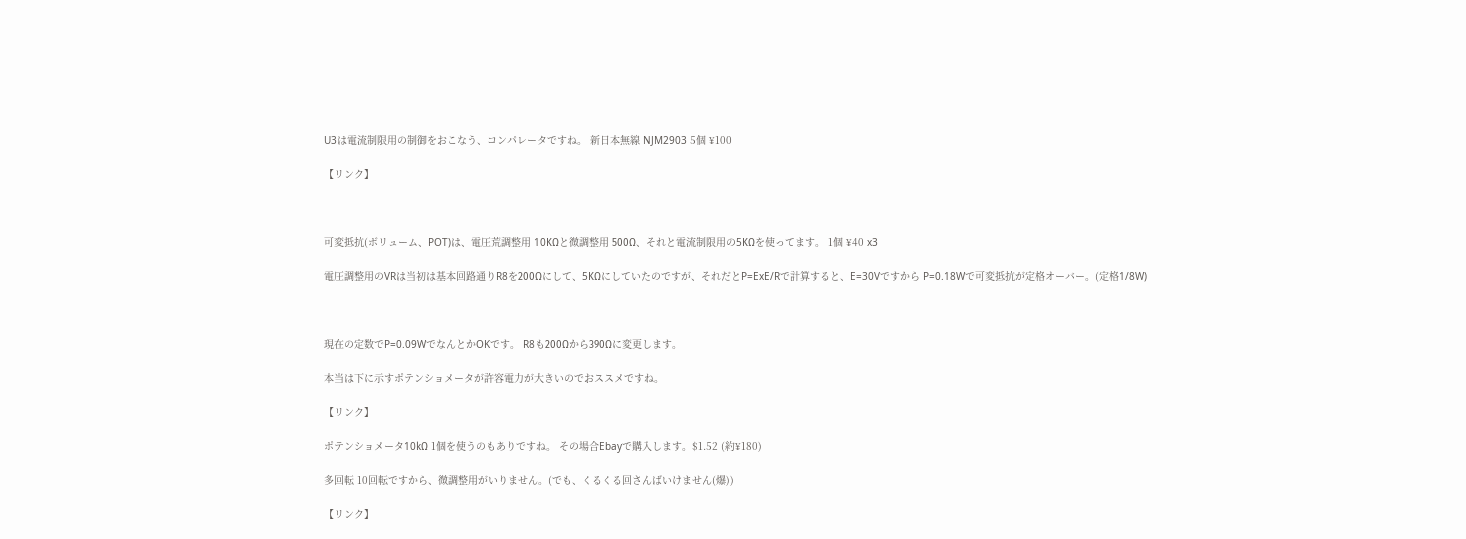U3は電流制限用の制御をおこなう、コンパレータですね。 新日本無線 NJM2903 5個 ¥100

【リンク】



可変抵抗(ボリューム、POT)は、電圧荒調整用 10KΩと微調整用 500Ω、それと電流制限用の5KΩを使ってます。 1個 ¥40 x3

電圧調整用のVRは当初は基本回路通りR8を200Ωにして、5KΩにしていたのですが、それだとP=ExE/Rで計算すると、E=30Vですから P=0.18Wで可変抵抗が定格オーバー。(定格1/8W)



現在の定数でP=0.09WでなんとかOKです。 R8も200Ωから390Ωに変更します。

本当は下に示すポテンショメータが許容電力が大きいのでおススメですね。

【リンク】

ポテンショメータ10kΩ 1個を使うのもありですね。 その場合Ebayで購入します。$1.52 (約¥180)

多回転 10回転ですから、微調整用がいりません。(でも、くるくる回さんばいけません(爆))

【リンク】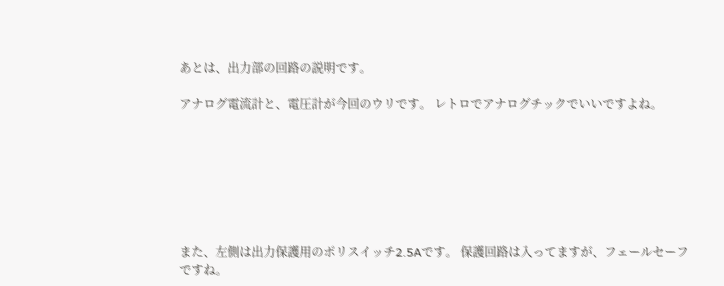あとは、出力部の回路の説明です。

アナログ電流計と、電圧計が今回のウリです。 レトロでアナログチックでいいですよね。







また、左側は出力保護用のポリスイッチ2.5Aです。 保護回路は入ってますが、フェールセーフですね。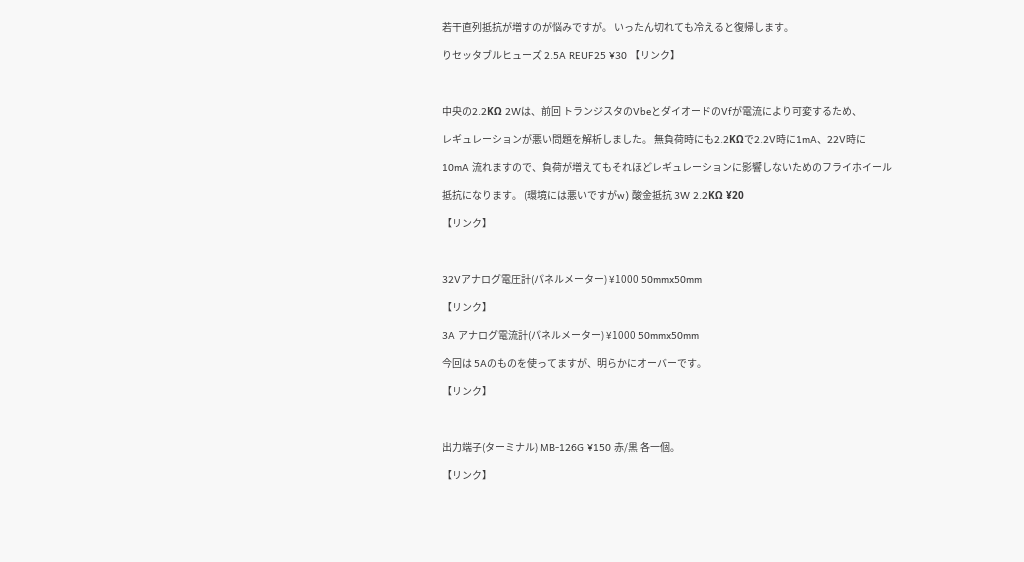若干直列抵抗が増すのが悩みですが。 いったん切れても冷えると復帰します。

りセッタブルヒューズ 2.5A REUF25 ¥30 【リンク】



中央の2.2KΩ 2Wは、前回 トランジスタのVbeとダイオードのVfが電流により可変するため、

レギュレーションが悪い問題を解析しました。 無負荷時にも2.2KΩで2.2V時に1mA、22V時に

10mA 流れますので、負荷が増えてもそれほどレギュレーションに影響しないためのフライホイール

抵抗になります。 (環境には悪いですがw) 酸金抵抗 3W 2.2KΩ ¥20

【リンク】



32Vアナログ電圧計(パネルメーター) ¥1000 50mmx50mm

【リンク】

3A アナログ電流計(パネルメーター) ¥1000 50mmx50mm

今回は 5Aのものを使ってますが、明らかにオーバーです。

【リンク】



出力端子(ターミナル) MB-126G ¥150 赤/黒 各一個。

【リンク】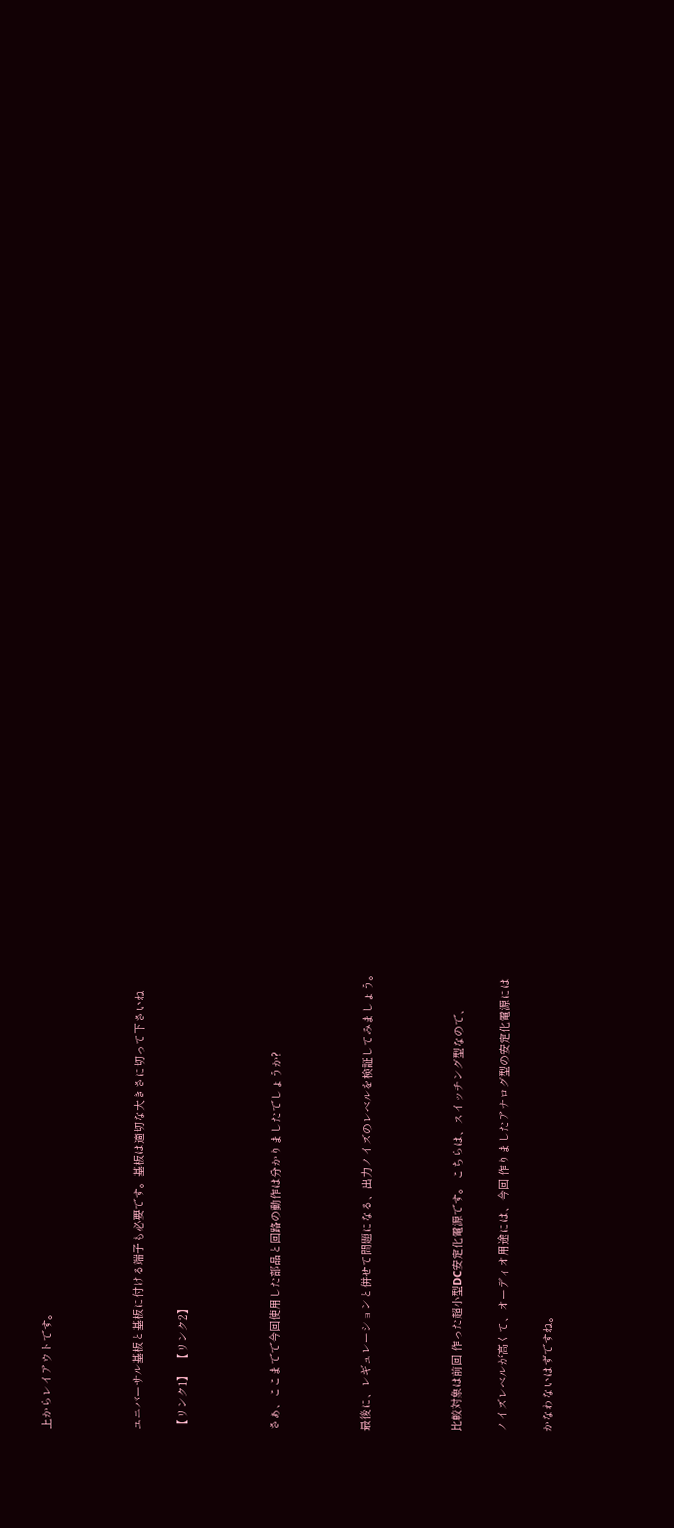上からレイアウトです。



ユニバーサル基板と基板に付ける端子も必要です。基板は適切な大きさに切って下さいね

【リンク1】  【リンク2】



さぁ、ここまでで今回使用した部品と回路の動作は分かりましたでしょうか?



最後に、レギュレーションと併せて問題になる、出力ノイズのレベルを検証してみましょう。



比較対象は前回 作った超小型DC安定化電源です。 こちらは、スイッチング型なので、

ノイズレベルが高くて、オーディオ用途には、今回 作りましたアナログ型の安定化電源には

かなわないはずですね。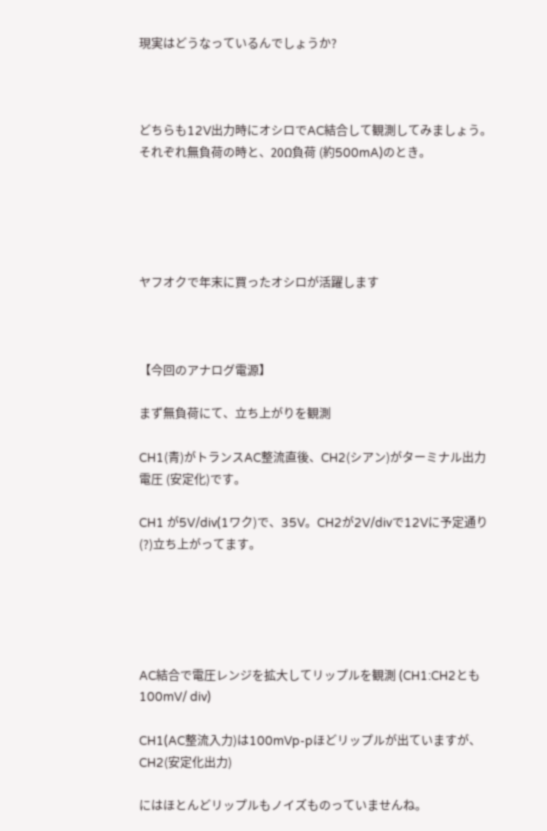現実はどうなっているんでしょうか?



どちらも12V出力時にオシロでAC結合して観測してみましょう。
それぞれ無負荷の時と、20Ω負荷 (約500mA)のとき。





ヤフオクで年末に買ったオシロが活躍します



【今回のアナログ電源】

まず無負荷にて、立ち上がりを観測

CH1(青)がトランスAC整流直後、CH2(シアン)がターミナル出力電圧 (安定化)です。

CH1 が5V/div(1ワク)で、35V。CH2が2V/divで12Vに予定通り(?)立ち上がってます。





AC結合で電圧レンジを拡大してリップルを観測 (CH1:CH2とも100mV/ div)

CH1(AC整流入力)は100mVp-pほどリップルが出ていますが、CH2(安定化出力)

にはほとんどリップルもノイズものっていませんね。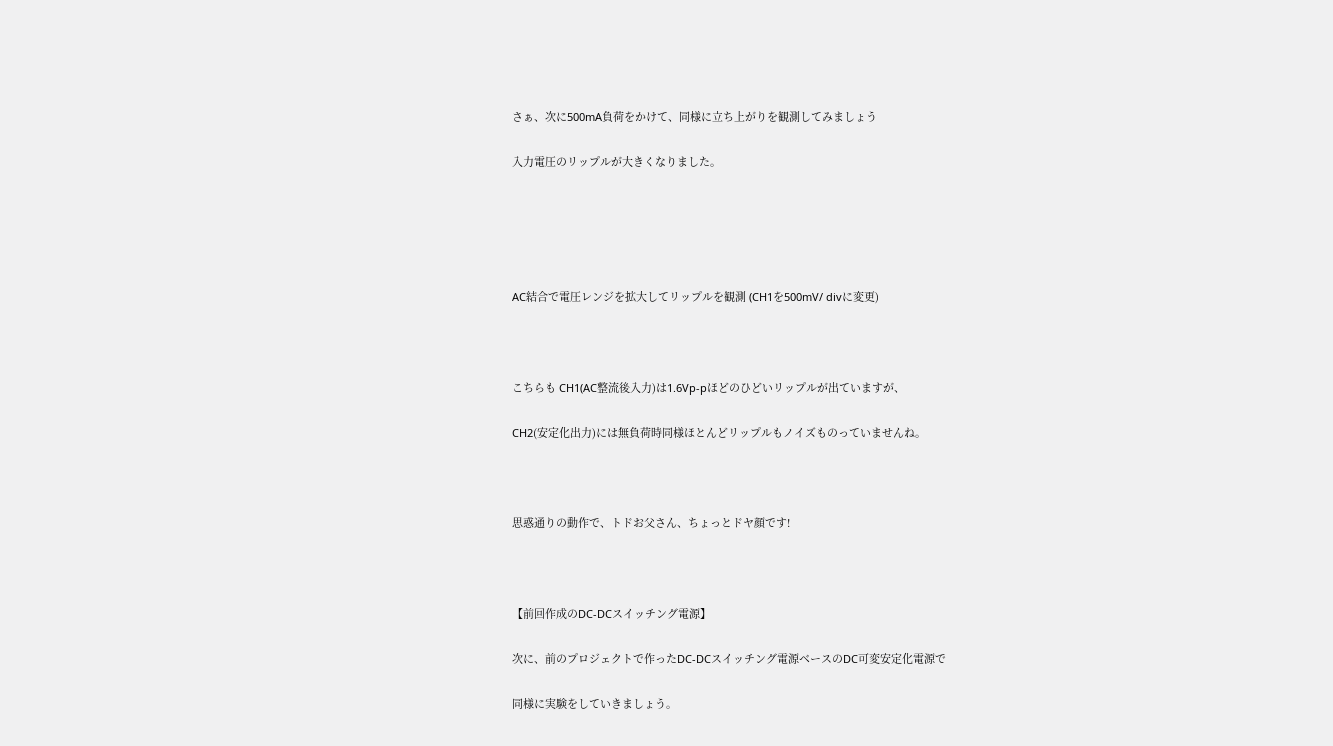さぁ、次に500mA負荷をかけて、同様に立ち上がりを観測してみましょう

入力電圧のリップルが大きくなりました。





AC結合で電圧レンジを拡大してリップルを観測 (CH1を500mV/ divに変更)



こちらも CH1(AC整流後入力)は1.6Vp-pほどのひどいリップルが出ていますが、

CH2(安定化出力)には無負荷時同様ほとんどリップルもノイズものっていませんね。



思惑通りの動作で、トドお父さん、ちょっとドヤ顔です!



【前回作成のDC-DCスイッチング電源】

次に、前のプロジェクトで作ったDC-DCスイッチング電源ベースのDC可変安定化電源で

同様に実験をしていきましょう。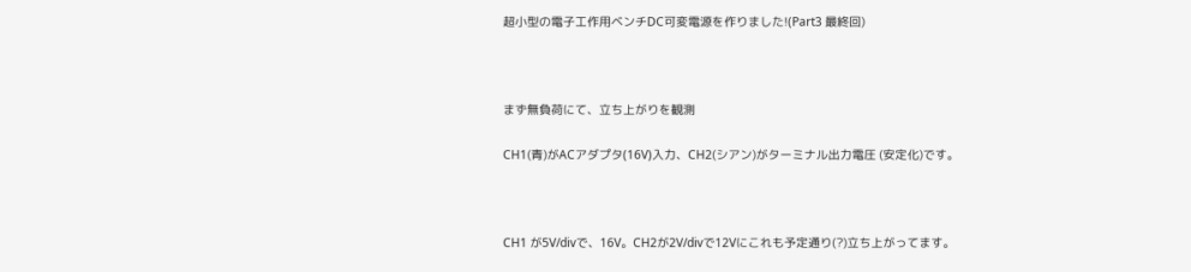超小型の電子工作用ベンチDC可変電源を作りました!(Part3 最終回)



まず無負荷にて、立ち上がりを観測

CH1(青)がACアダプタ(16V)入力、CH2(シアン)がターミナル出力電圧 (安定化)です。



CH1 が5V/divで、16V。CH2が2V/divで12Vにこれも予定通り(?)立ち上がってます。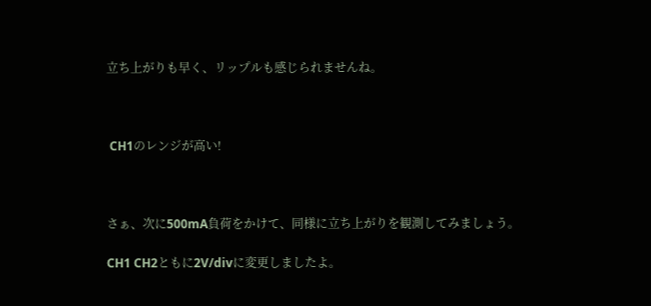立ち上がりも早く、リップルも感じられませんね。



 CH1のレンジが高い!



さぁ、次に500mA負荷をかけて、同様に立ち上がりを観測してみましょう。

CH1 CH2ともに2V/divに変更しましたよ。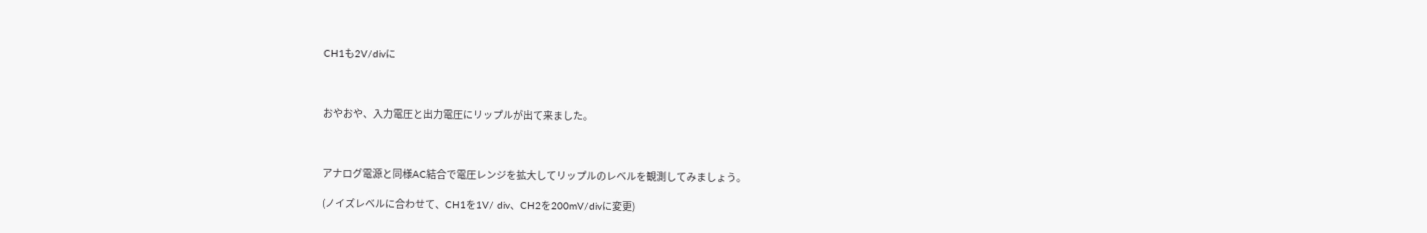CH1も2V/divに



おやおや、入力電圧と出力電圧にリップルが出て来ました。



アナログ電源と同様AC結合で電圧レンジを拡大してリップルのレベルを観測してみましょう。

(ノイズレベルに合わせて、CH1を1V/ div、CH2を200mV/divに変更)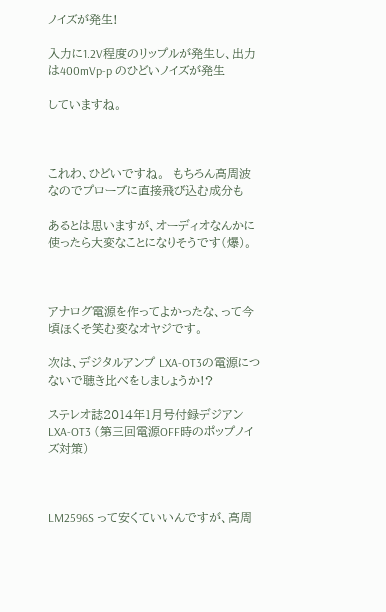ノイズが発生!

入力に1.2V程度のリップルが発生し、出力は400mVp-p のひどいノイズが発生

していますね。



これわ、ひどいですね。  もちろん高周波なのでプローブに直接飛び込む成分も

あるとは思いますが、オーディオなんかに使ったら大変なことになりそうです(爆)。



アナログ電源を作ってよかったな、って今頃ほくそ笑む変なオヤジです。

次は、デジタルアンプ LXA-OT3の電源につないで聴き比べをしましょうか!?

ステレオ誌2014年1月号付録デジアンLXA-OT3 (第三回電源OFF時のポップノイズ対策)



LM2596S って安くていいんですが、高周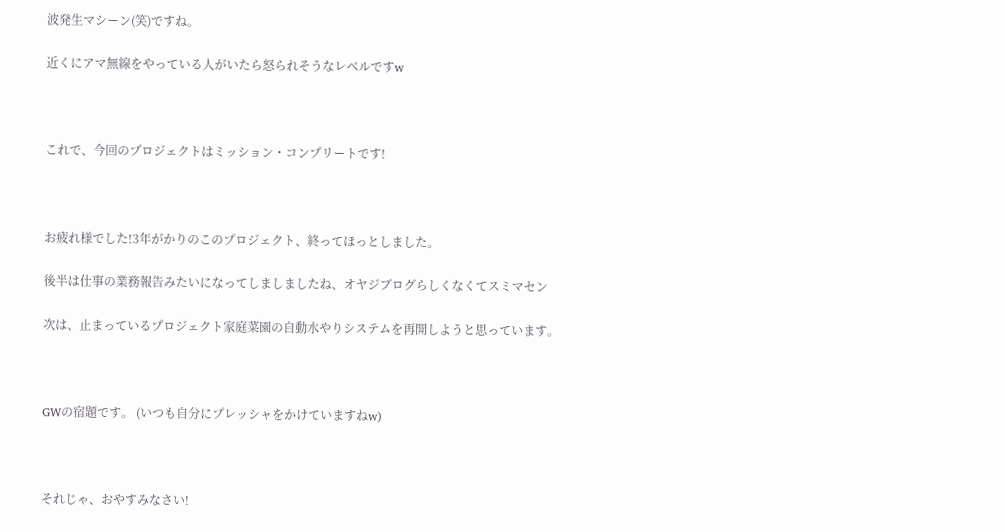波発生マシーン(笑)ですね。

近くにアマ無線をやっている人がいたら怒られそうなレベルですw



これで、今回のプロジェクトはミッション・コンプリートです!



お疲れ様でした!3年がかりのこのプロジェクト、終ってほっとしました。

後半は仕事の業務報告みたいになってしましましたね、オヤジブログらしくなくてスミマセン

次は、止まっているプロジェクト家庭菜園の自動水やりシステムを再開しようと思っています。



GWの宿題です。 (いつも自分にプレッシャをかけていますねw)



それじゃ、おやすみなさい!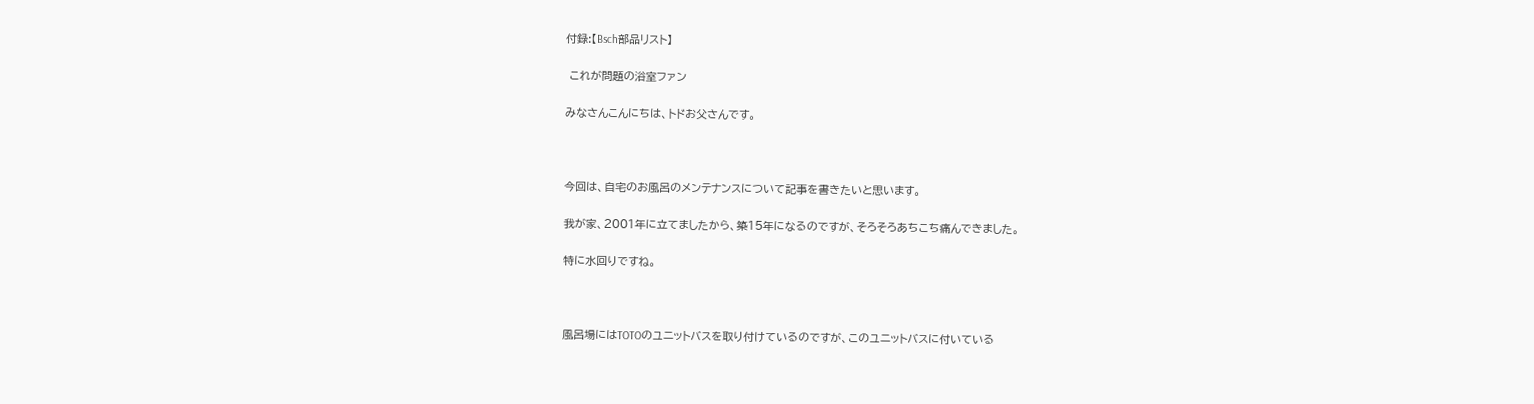付録:【Bsch部品リスト】

 これが問題の浴室ファン

みなさんこんにちは、トドお父さんです。



今回は、自宅のお風呂のメンテナンスについて記事を書きたいと思います。

我が家、2001年に立てましたから、築15年になるのですが、そろそろあちこち痛んできました。

特に水回りですね。



風呂場にはTOTOのユニットバスを取り付けているのですが、このユニットバスに付いている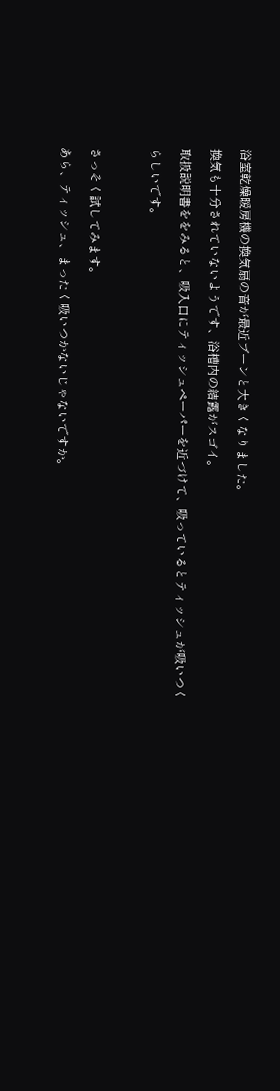浴室乾燥暖房機の換気扇の音が最近ブーンと大きくなりました。

換気も十分されていないようです、浴槽内の結露がスゴイ。

取扱説明書ををみると、吸入口にティッシュペーパーを近づけて、吸っているとティッシュが吸いつく

らしいです。



さっそく試してみます。

あら、ティッシュ、まったく吸いつかないじゃないですか。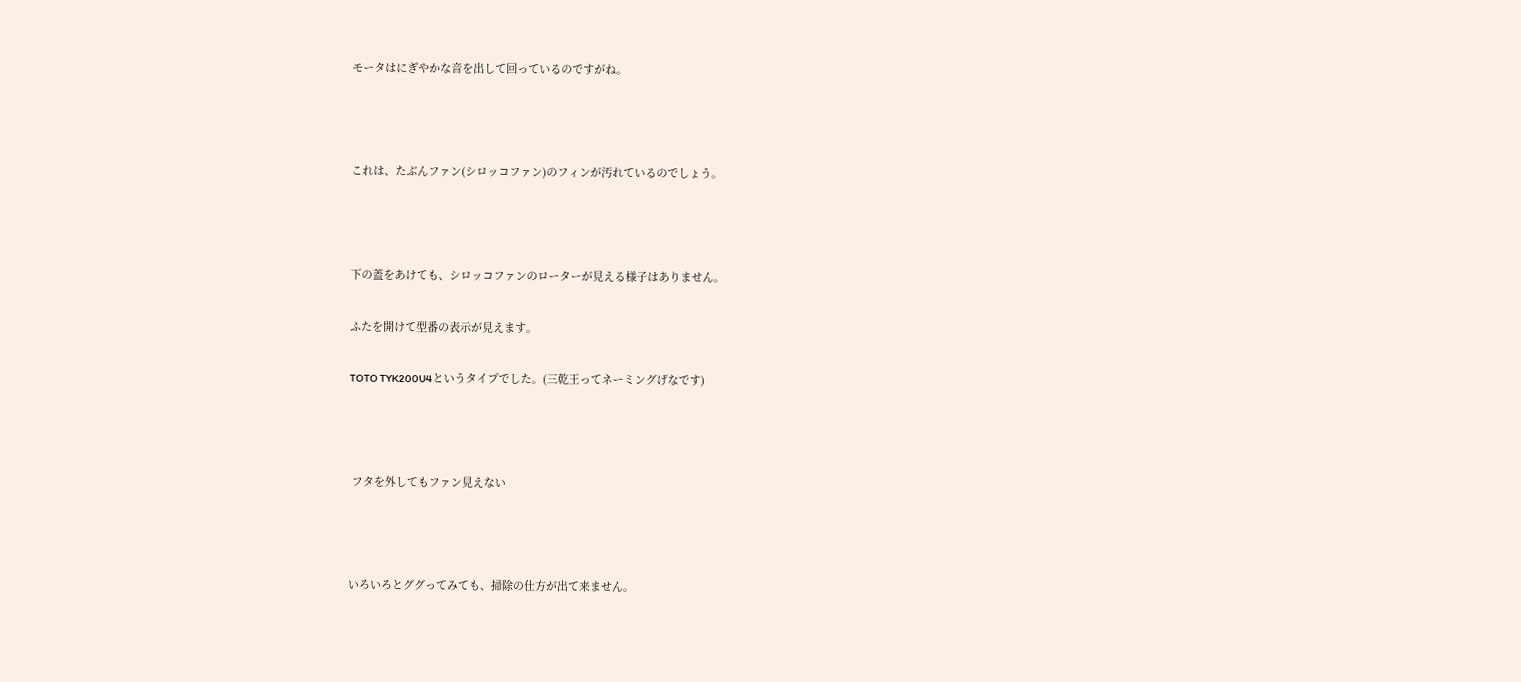モータはにぎやかな音を出して回っているのですがね。



これは、たぶんファン(シロッコファン)のフィンが汚れているのでしょう。



下の蓋をあけても、シロッコファンのローターが見える様子はありません。

ふたを開けて型番の表示が見えます。

TOTO TYK200U4というタイプでした。(三乾王ってネーミングげなです)



 フタを外してもファン見えない



いろいろとググってみても、掃除の仕方が出て来ません。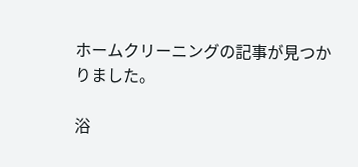ホームクリーニングの記事が見つかりました。

浴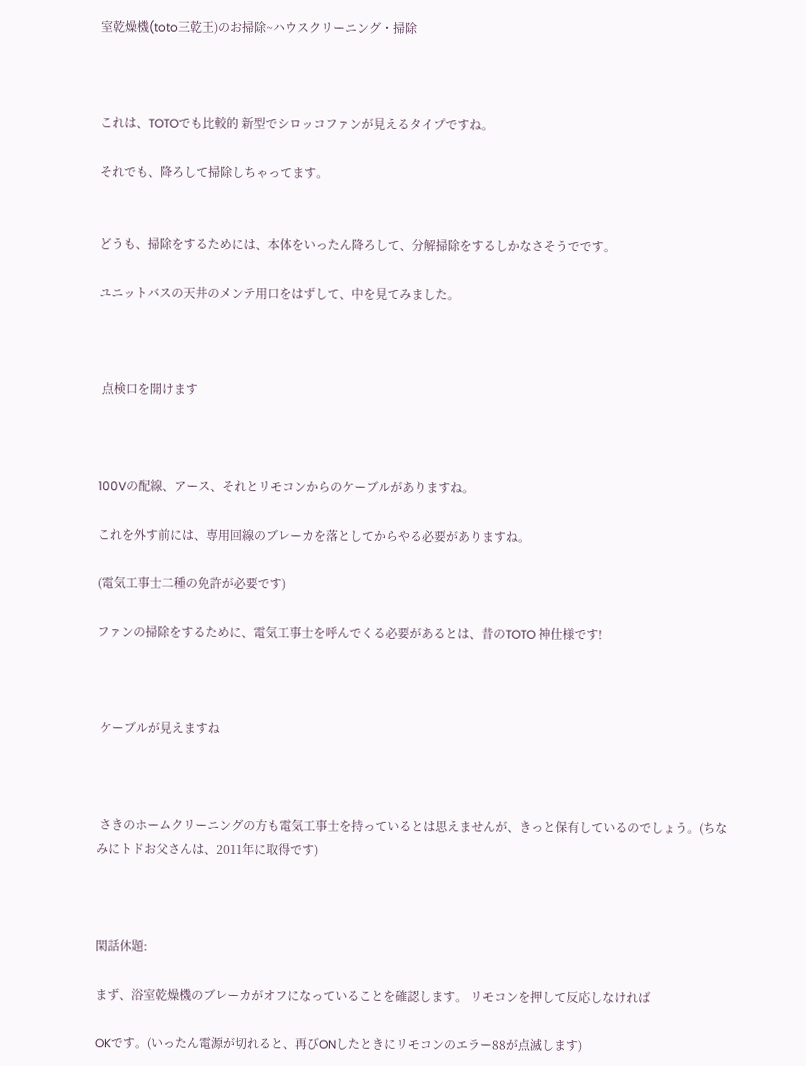室乾燥機(toto三乾王)のお掃除~ハウスクリーニング・掃除



これは、TOTOでも比較的 新型でシロッコファンが見えるタイプですね。

それでも、降ろして掃除しちゃってます。


どうも、掃除をするためには、本体をいったん降ろして、分解掃除をするしかなさそうでです。

ユニットバスの天井のメンテ用口をはずして、中を見てみました。



 点検口を開けます



100Vの配線、アース、それとリモコンからのケーブルがありますね。

これを外す前には、専用回線のブレーカを落としてからやる必要がありますね。

(電気工事士二種の免許が必要です)

ファンの掃除をするために、電気工事士を呼んでくる必要があるとは、昔のTOTO 神仕様です!



 ケーブルが見えますね



 さきのホームクリーニングの方も電気工事士を持っているとは思えませんが、きっと保有しているのでしょう。(ちなみにトドお父さんは、2011年に取得です)



閑話休題:

まず、浴室乾燥機のブレーカがオフになっていることを確認します。 リモコンを押して反応しなければ

OKです。(いったん電源が切れると、再びONしたときにリモコンのエラー88が点滅します)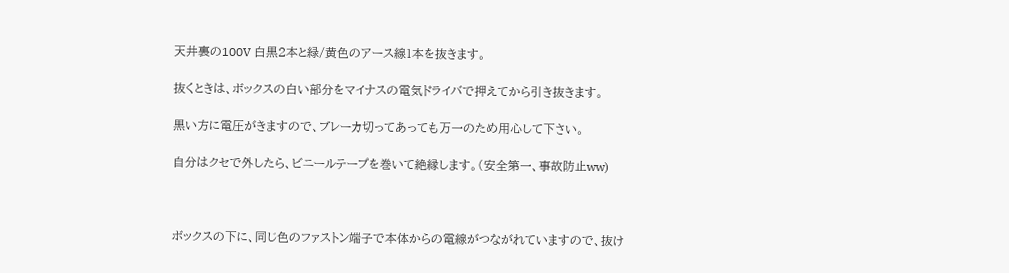天井裏の100V 白黒2本と緑/黄色のアース線1本を抜きます。

抜くときは、ボックスの白い部分をマイナスの電気ドライバで押えてから引き抜きます。

黒い方に電圧がきますので、ブレーカ切ってあっても万一のため用心して下さい。

自分はクセで外したら、ビニールテープを巻いて絶縁します。(安全第一、事故防止ww)



ボックスの下に、同じ色のファストン端子で本体からの電線がつながれていますので、抜け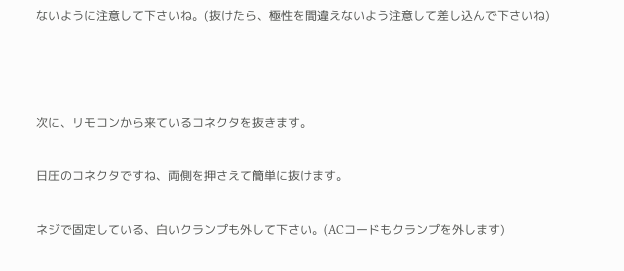ないように注意して下さいね。(抜けたら、極性を間違えないよう注意して差し込んで下さいね)



次に、リモコンから来ているコネクタを抜きます。

日圧のコネクタですね、両側を押さえて簡単に抜けます。

ネジで固定している、白いクランプも外して下さい。(ACコードもクランプを外します)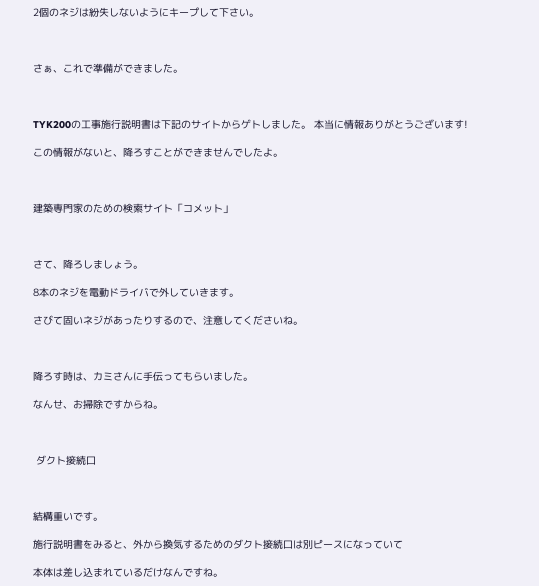2個のネジは紛失しないようにキープして下さい。



さぁ、これで準備ができました。



TYK200の工事施行説明書は下記のサイトからゲトしました。 本当に情報ありがとうございます!

この情報がないと、降ろすことができませんでしたよ。



建築専門家のための検索サイト「コメット」



さて、降ろしましょう。

8本のネジを電動ドライバで外していきます。

さびて固いネジがあったりするので、注意してくださいね。



降ろす時は、カミさんに手伝ってもらいました。

なんせ、お掃除ですからね。



 ダクト接続口



結構重いです。

施行説明書をみると、外から換気するためのダクト接続口は別ピースになっていて

本体は差し込まれているだけなんですね。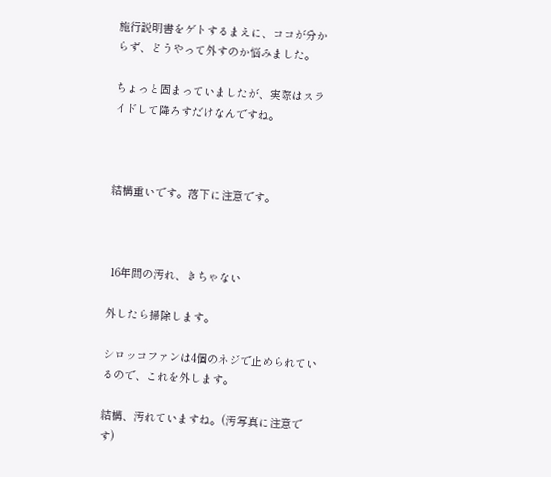施行説明書をゲトするまえに、ココが分からず、どうやって外すのか悩みました。

ちょっと固まっていましたが、実際はスライドして降ろすだけなんですね。



結構重いです。落下に注意です。



 16年間の汚れ、きちゃない

外したら掃除します。

シロッコファンは4個のネジで止められているので、これを外します。

結構、汚れていますね。(汚写真に注意です)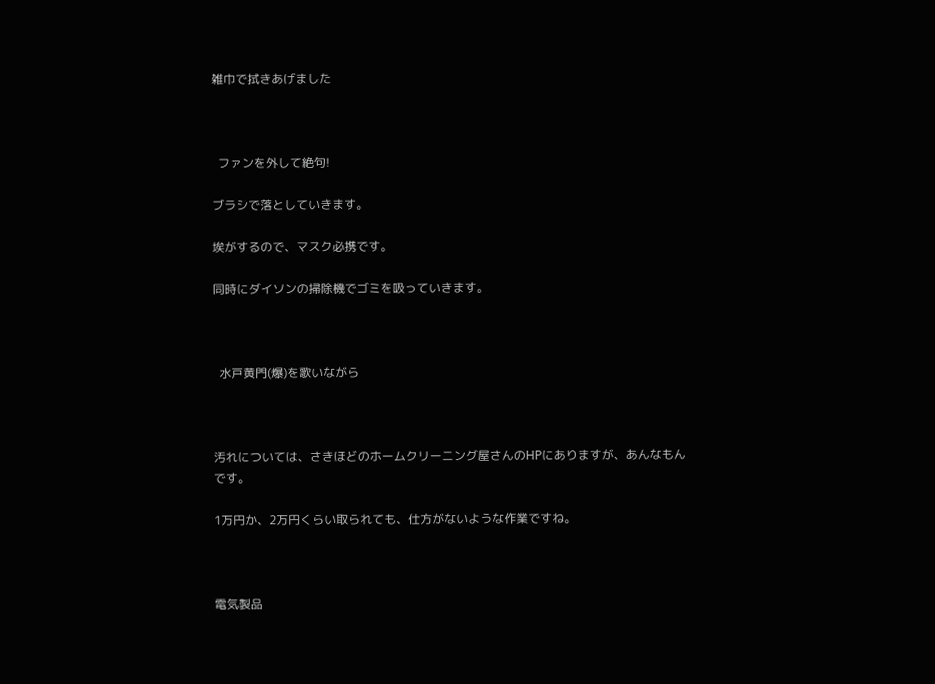雑巾で拭きあげました



  ファンを外して絶句!

ブラシで落としていきます。

埃がするので、マスク必携です。

同時にダイソンの掃除機でゴミを吸っていきます。



  水戸黄門(爆)を歌いながら



汚れについては、さきほどのホームクリーニング屋さんのHPにありますが、あんなもんです。

1万円か、2万円くらい取られても、仕方がないような作業ですね。



電気製品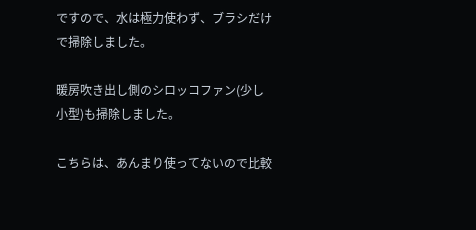ですので、水は極力使わず、ブラシだけで掃除しました。

暖房吹き出し側のシロッコファン(少し小型)も掃除しました。

こちらは、あんまり使ってないので比較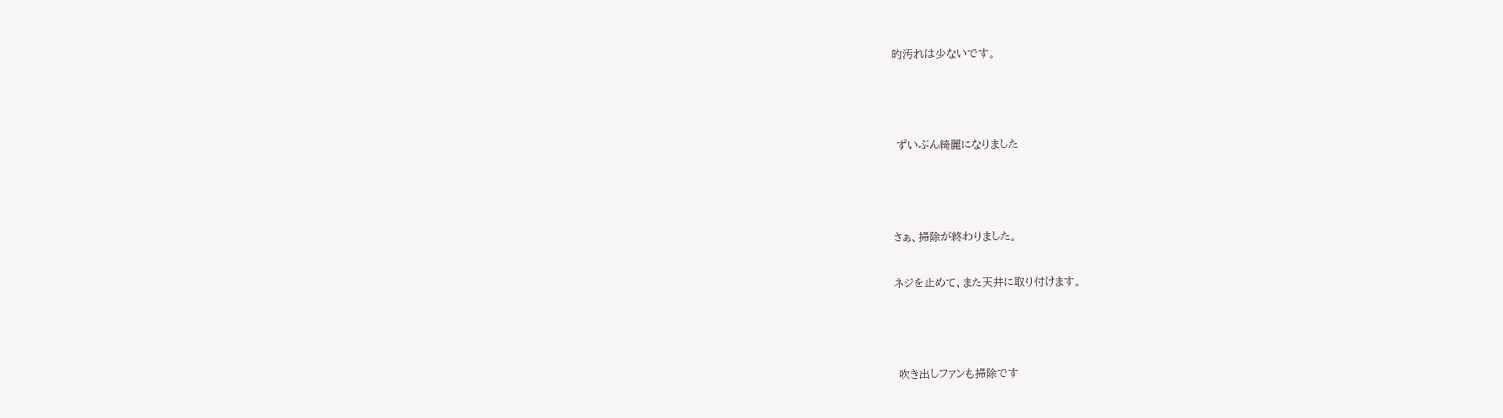的汚れは少ないです。



 ずいぶん綺麗になりました



さぁ、掃除が終わりました。

ネジを止めて、また天井に取り付けます。



 吹き出しファンも掃除です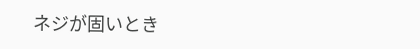ネジが固いとき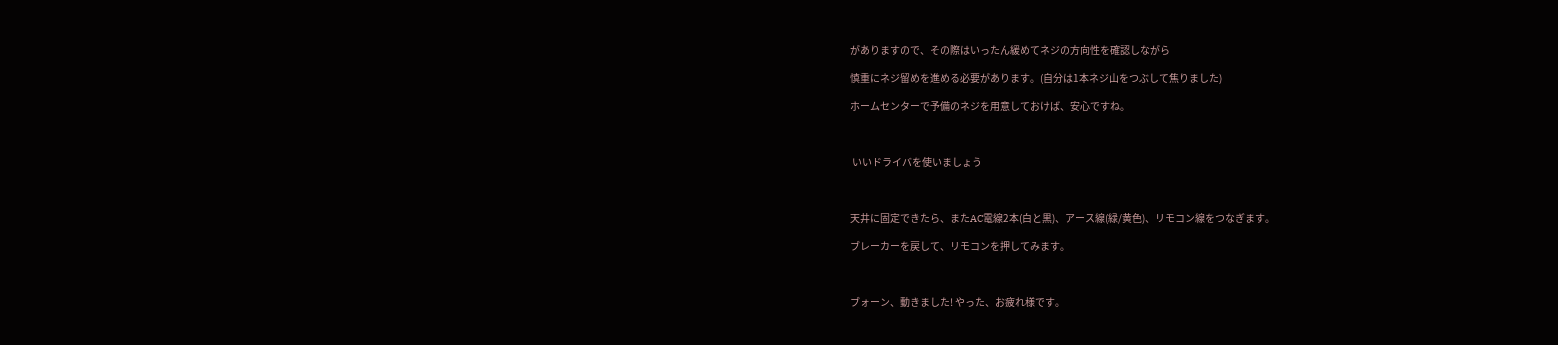がありますので、その際はいったん緩めてネジの方向性を確認しながら

慎重にネジ留めを進める必要があります。(自分は1本ネジ山をつぶして焦りました)

ホームセンターで予備のネジを用意しておけば、安心ですね。



 いいドライバを使いましょう



天井に固定できたら、またAC電線2本(白と黒)、アース線(緑/黄色)、リモコン線をつなぎます。

ブレーカーを戻して、リモコンを押してみます。



ブォーン、動きました! やった、お疲れ様です。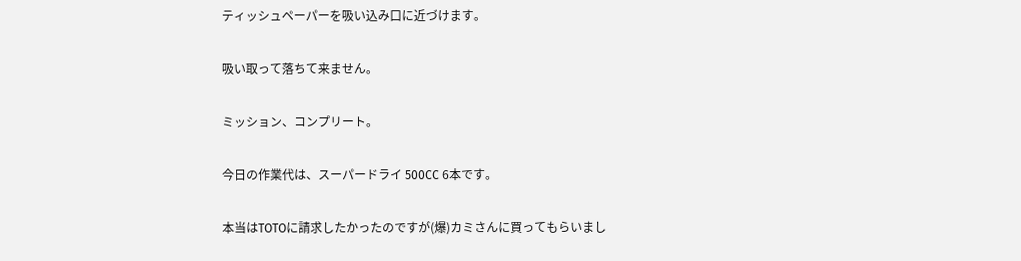ティッシュペーパーを吸い込み口に近づけます。

吸い取って落ちて来ません。

ミッション、コンプリート。

今日の作業代は、スーパードライ 500CC 6本です。

本当はTOTOに請求したかったのですが(爆)カミさんに買ってもらいまし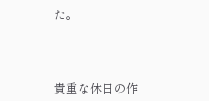た。



貴重な休日の作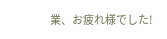業、お疲れ様でした!